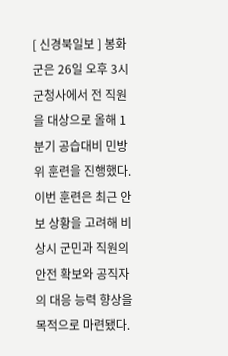[ 신경북일보 ] 봉화군은 26일 오후 3시 군청사에서 전 직원을 대상으로 올해 1분기 공습대비 민방위 훈련을 진행했다.
이번 훈련은 최근 안보 상황을 고려해 비상시 군민과 직원의 안전 확보와 공직자의 대응 능력 향상을 목적으로 마련됐다.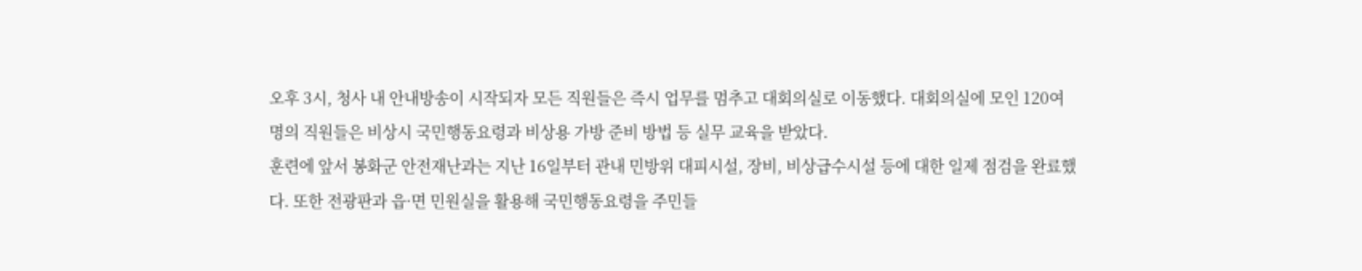오후 3시, 청사 내 안내방송이 시작되자 모든 직원들은 즉시 업무를 멈추고 대회의실로 이동했다. 대회의실에 모인 120여 명의 직원들은 비상시 국민행동요령과 비상용 가방 준비 방법 등 실무 교육을 받았다.
훈련에 앞서 봉화군 안전재난과는 지난 16일부터 관내 민방위 대피시설, 장비, 비상급수시설 등에 대한 일제 점검을 완료했다. 또한 전광판과 읍·면 민원실을 활용해 국민행동요령을 주민들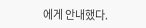에게 안내했다.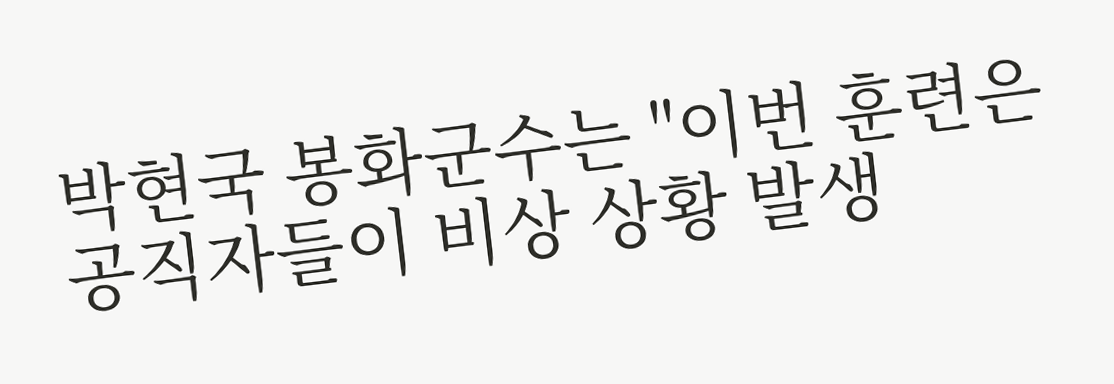박현국 봉화군수는 "이번 훈련은 공직자들이 비상 상황 발생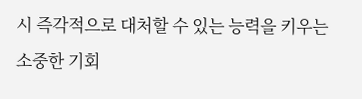시 즉각적으로 대처할 수 있는 능력을 키우는 소중한 기회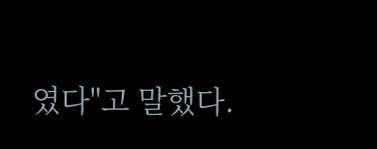였다"고 말했다.